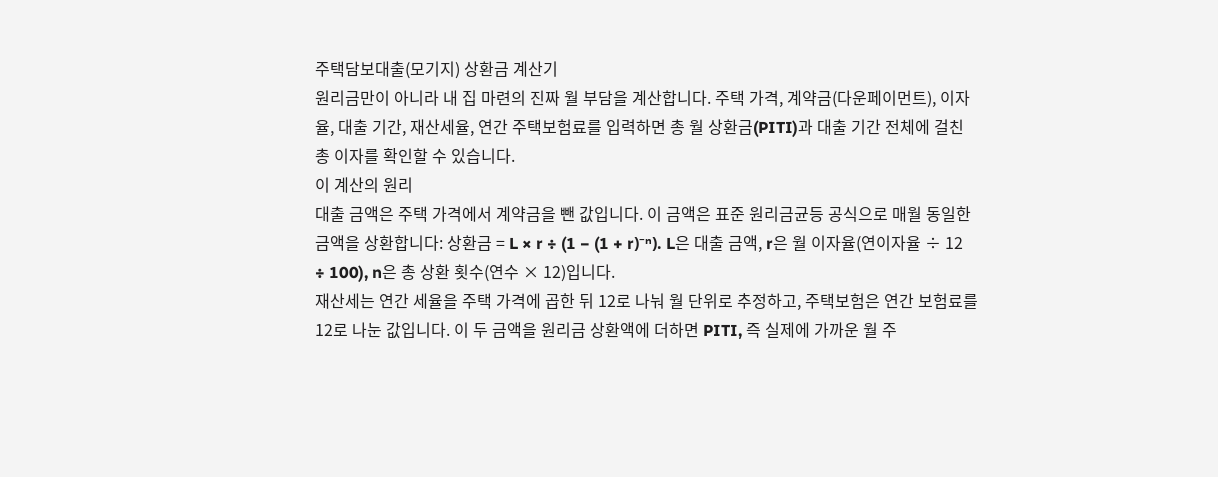주택담보대출(모기지) 상환금 계산기
원리금만이 아니라 내 집 마련의 진짜 월 부담을 계산합니다. 주택 가격, 계약금(다운페이먼트), 이자율, 대출 기간, 재산세율, 연간 주택보험료를 입력하면 총 월 상환금(PITI)과 대출 기간 전체에 걸친 총 이자를 확인할 수 있습니다.
이 계산의 원리
대출 금액은 주택 가격에서 계약금을 뺀 값입니다. 이 금액은 표준 원리금균등 공식으로 매월 동일한 금액을 상환합니다: 상환금 = L × r ÷ (1 − (1 + r)⁻ⁿ). L은 대출 금액, r은 월 이자율(연이자율 ÷ 12 ÷ 100), n은 총 상환 횟수(연수 × 12)입니다.
재산세는 연간 세율을 주택 가격에 곱한 뒤 12로 나눠 월 단위로 추정하고, 주택보험은 연간 보험료를 12로 나눈 값입니다. 이 두 금액을 원리금 상환액에 더하면 PITI, 즉 실제에 가까운 월 주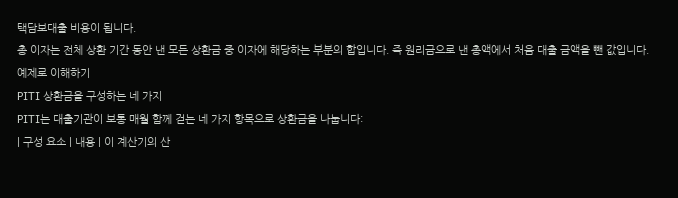택담보대출 비용이 됩니다.
총 이자는 전체 상환 기간 동안 낸 모든 상환금 중 이자에 해당하는 부분의 합입니다. 즉 원리금으로 낸 총액에서 처음 대출 금액을 뺀 값입니다.
예제로 이해하기
PITI 상환금을 구성하는 네 가지
PITI는 대출기관이 보통 매월 함께 걷는 네 가지 항목으로 상환금을 나눕니다:
| 구성 요소 | 내용 | 이 계산기의 산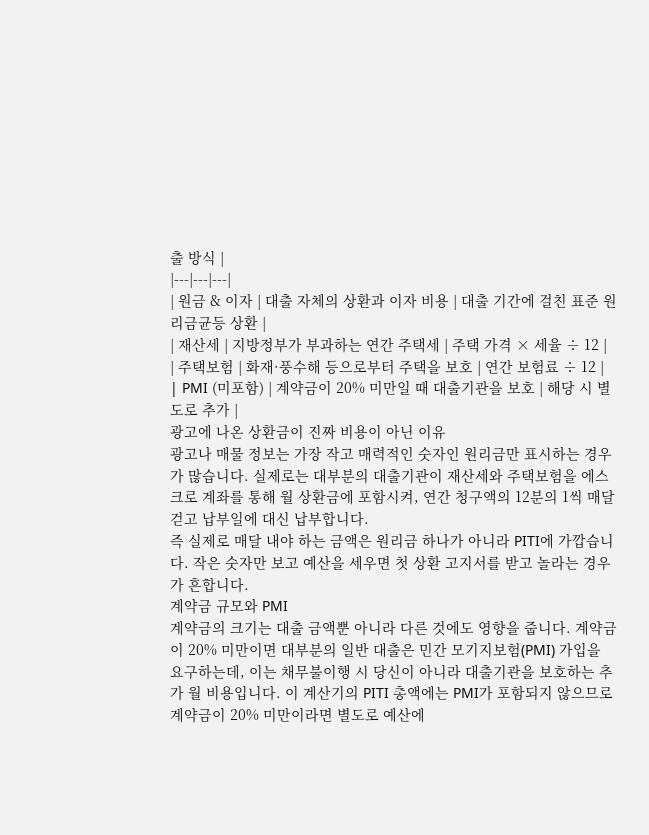출 방식 |
|---|---|---|
| 원금 & 이자 | 대출 자체의 상환과 이자 비용 | 대출 기간에 걸친 표준 원리금균등 상환 |
| 재산세 | 지방정부가 부과하는 연간 주택세 | 주택 가격 × 세율 ÷ 12 |
| 주택보험 | 화재·풍수해 등으로부터 주택을 보호 | 연간 보험료 ÷ 12 |
| PMI (미포함) | 계약금이 20% 미만일 때 대출기관을 보호 | 해당 시 별도로 추가 |
광고에 나온 상환금이 진짜 비용이 아닌 이유
광고나 매물 정보는 가장 작고 매력적인 숫자인 원리금만 표시하는 경우가 많습니다. 실제로는 대부분의 대출기관이 재산세와 주택보험을 에스크로 계좌를 통해 월 상환금에 포함시켜, 연간 청구액의 12분의 1씩 매달 걷고 납부일에 대신 납부합니다.
즉 실제로 매달 내야 하는 금액은 원리금 하나가 아니라 PITI에 가깝습니다. 작은 숫자만 보고 예산을 세우면 첫 상환 고지서를 받고 놀라는 경우가 흔합니다.
계약금 규모와 PMI
계약금의 크기는 대출 금액뿐 아니라 다른 것에도 영향을 줍니다. 계약금이 20% 미만이면 대부분의 일반 대출은 민간 모기지보험(PMI) 가입을 요구하는데, 이는 채무불이행 시 당신이 아니라 대출기관을 보호하는 추가 월 비용입니다. 이 계산기의 PITI 총액에는 PMI가 포함되지 않으므로 계약금이 20% 미만이라면 별도로 예산에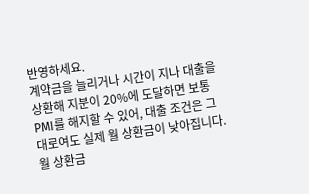반영하세요.
계약금을 늘리거나 시간이 지나 대출을 상환해 지분이 20%에 도달하면 보통 PMI를 해지할 수 있어, 대출 조건은 그대로여도 실제 월 상환금이 낮아집니다.
월 상환금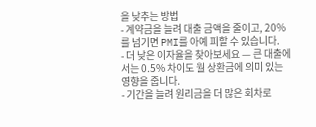을 낮추는 방법
- 계약금을 늘려 대출 금액을 줄이고, 20%를 넘기면 PMI를 아예 피할 수 있습니다.
- 더 낮은 이자율을 찾아보세요 — 큰 대출에서는 0.5% 차이도 월 상환금에 의미 있는 영향을 줍니다.
- 기간을 늘려 원리금을 더 많은 회차로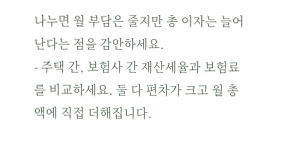나누면 월 부담은 줄지만 총 이자는 늘어난다는 점을 감안하세요.
- 주택 간, 보험사 간 재산세율과 보험료를 비교하세요. 둘 다 편차가 크고 월 총액에 직접 더해집니다.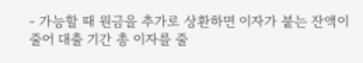- 가능할 때 원금을 추가로 상환하면 이자가 붙는 잔액이 줄어 대출 기간 총 이자를 줄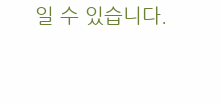일 수 있습니다.